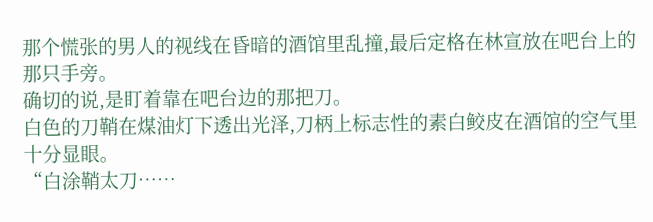那个慌张的男人的视线在昏暗的酒馆里乱撞,最后定格在林宣放在吧台上的那只手旁。
确切的说,是盯着靠在吧台边的那把刀。
白色的刀鞘在煤油灯下透出光泽,刀柄上标志性的素白鲛皮在酒馆的空气里十分显眼。
“白涂鞘太刀……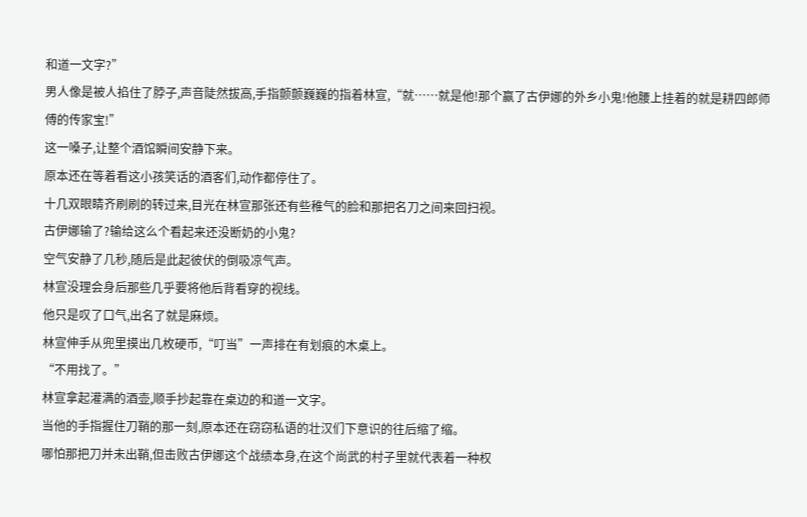和道一文字?”
男人像是被人掐住了脖子,声音陡然拔高,手指颤颤巍巍的指着林宣,“就……就是他!那个赢了古伊娜的外乡小鬼!他腰上挂着的就是耕四郎师傅的传家宝!”
这一嗓子,让整个酒馆瞬间安静下来。
原本还在等着看这小孩笑话的酒客们,动作都停住了。
十几双眼睛齐刷刷的转过来,目光在林宣那张还有些稚气的脸和那把名刀之间来回扫视。
古伊娜输了?输给这么个看起来还没断奶的小鬼?
空气安静了几秒,随后是此起彼伏的倒吸凉气声。
林宣没理会身后那些几乎要将他后背看穿的视线。
他只是叹了口气,出名了就是麻烦。
林宣伸手从兜里摸出几枚硬币,“叮当”一声排在有划痕的木桌上。
“不用找了。”
林宣拿起灌满的酒壶,顺手抄起靠在桌边的和道一文字。
当他的手指握住刀鞘的那一刻,原本还在窃窃私语的壮汉们下意识的往后缩了缩。
哪怕那把刀并未出鞘,但击败古伊娜这个战绩本身,在这个尚武的村子里就代表着一种权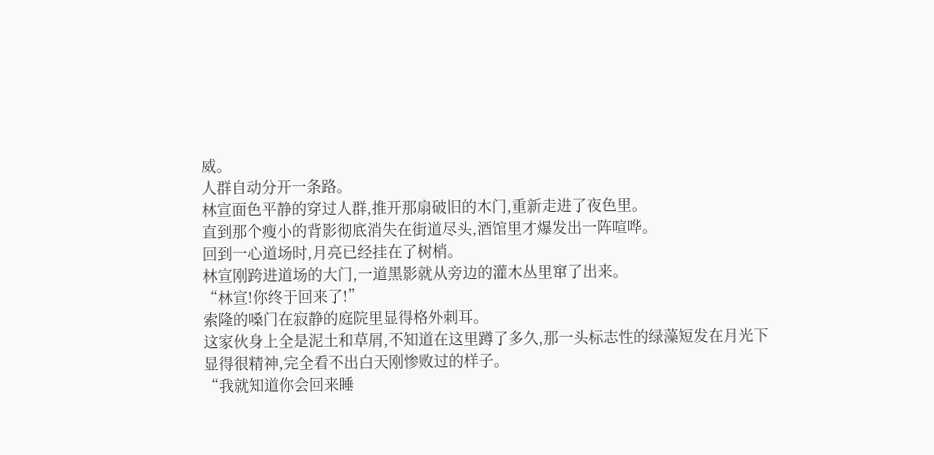威。
人群自动分开一条路。
林宣面色平静的穿过人群,推开那扇破旧的木门,重新走进了夜色里。
直到那个瘦小的背影彻底消失在街道尽头,酒馆里才爆发出一阵喧哗。
回到一心道场时,月亮已经挂在了树梢。
林宣刚跨进道场的大门,一道黑影就从旁边的灌木丛里窜了出来。
“林宣!你终于回来了!”
索隆的嗓门在寂静的庭院里显得格外刺耳。
这家伙身上全是泥土和草屑,不知道在这里蹲了多久,那一头标志性的绿藻短发在月光下显得很精神,完全看不出白天刚惨败过的样子。
“我就知道你会回来睡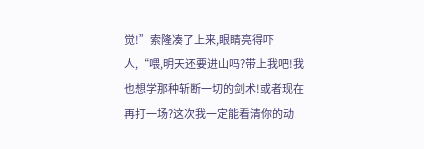觉!”索隆凑了上来,眼睛亮得吓人,“喂,明天还要进山吗?带上我吧!我也想学那种斩断一切的剑术!或者现在再打一场?这次我一定能看清你的动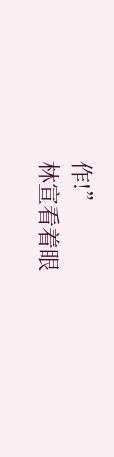作!”
林宣看着眼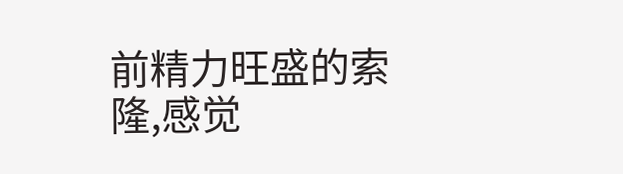前精力旺盛的索隆,感觉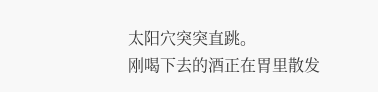太阳穴突突直跳。
刚喝下去的酒正在胃里散发